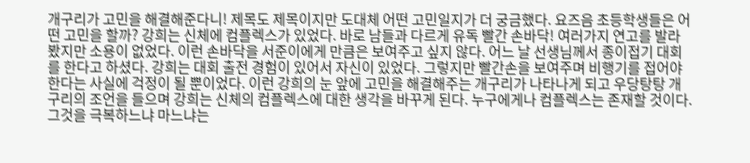개구리가 고민을 해결해준다니! 제목도 제목이지만 도대체 어떤 고민일지가 더 궁금했다. 요즈음 초등학생들은 어떤 고민을 할까? 강희는 신체에 컴플렉스가 있었다. 바로 남들과 다르게 유독 빨간 손바닥! 여러가지 연고를 발라봤지만 소용이 없었다. 이런 손바닥을 서준이에게 만큼은 보여주고 싶지 않다. 어느 날 선생님께서 종이접기 대회를 한다고 하셨다. 강희는 대회 출전 경험이 있어서 자신이 있었다. 그렇지만 빨간손을 보여주며 비행기를 접어야 한다는 사실에 걱정이 될 뿐이었다. 이런 강희의 눈 앞에 고민을 해결해주는 개구리가 나타나게 되고 우당탕탕 개구리의 조언을 들으며 강희는 신체의 컴플렉스에 대한 생각을 바꾸게 된다. 누구에게나 컴플렉스는 존재할 것이다. 그것을 극복하느냐 마느냐는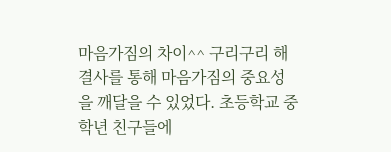마음가짐의 차이^^ 구리구리 해결사를 통해 마음가짐의 중요성을 깨달을 수 있었다. 초등학교 중학년 친구들에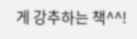게 강추하는 책^^!